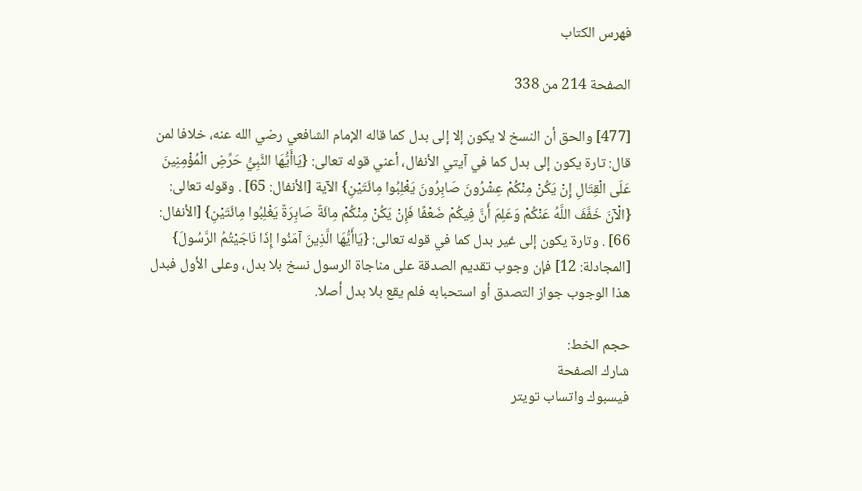فهرس الكتاب

الصفحة 214 من 338

[477] والحق أن النسخ لا يكون إلا إلى بدل كما قاله الإمام الشافعي رضي الله عنه، خلافا لمن قال: تارة يكون إلى بدل كما في آيتي الأنفال، أعني قوله تعالى: {يَاأَيُّهَا النَّبِيُّ حَرِّضِ الْمُؤْمِنِينَ عَلَى الْقِتَالِ إِنْ يَكُنْ مِنْكُمْ عِشْرُونَ صَابِرُونَ يَغْلِبُوا مِائَتَيْنِ} الآية [الأنفال: 65] . وقوله تعالى: {الْآنَ خَفَّفَ اللَّهُ عَنْكُمْ وَعَلِمَ أَنَّ فِيكُمْ ضَعْفًا فَإِنْ يَكُنْ مِنْكُمْ مِائَةٌ صَابِرَةٌ يَغْلِبُوا مِائَتَيْنِ} [الأنفال: 66] . وتارة يكون إلى غير بدل كما في قوله تعالى: {يَاأَيُّهَا الَّذِينَ آمَنُوا إِذَا نَاجَيْتُمُ الرَّسُولَ} [المجادلة: 12] فإن وجوب تقديم الصدقة على مناجاة الرسول نسخ بلا بدل، وعلى الأول فبدل هذا الوجوب جواز التصدق أو استحبابه فلم يقع بلا بدل أصلا.

حجم الخط:
شارك الصفحة
فيسبوك واتساب تويتر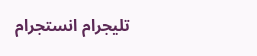تليجرام انستجرام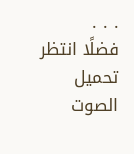. . .
فضلًا انتظر تحميل الصوت